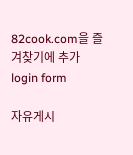82cook.com을 즐겨찾기에 추가
login form

자유게시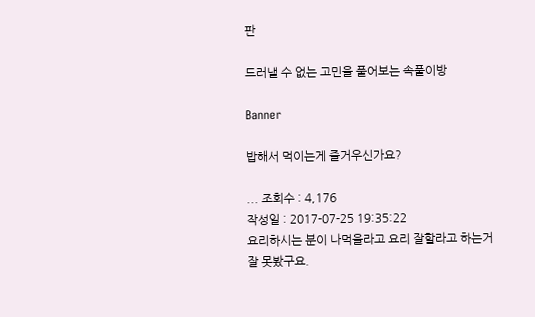판

드러낼 수 없는 고민을 풀어보는 속풀이방

Banner

밥해서 먹이는게 즐거우신가요?

... 조회수 : 4,176
작성일 : 2017-07-25 19:35:22
요리하시는 분이 나먹을라고 요리 잘할라고 하는거 잘 못봤구요.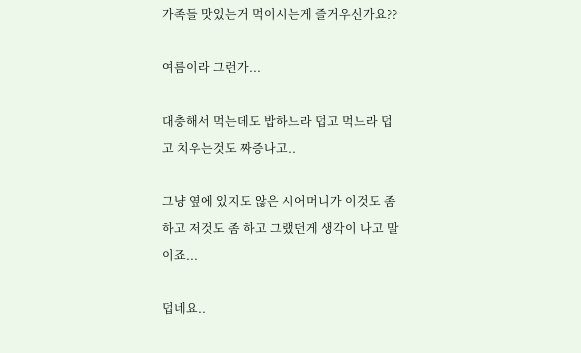가족들 맛있는거 먹이시는게 즐거우신가요??

여름이라 그런가...

대충해서 먹는데도 밥하느라 덥고 먹느라 덥고 치우는것도 짜증나고..

그냥 옆에 있지도 않은 시어머니가 이것도 좀 하고 저것도 좀 하고 그랬던게 생각이 나고 말이죠...

덥네요..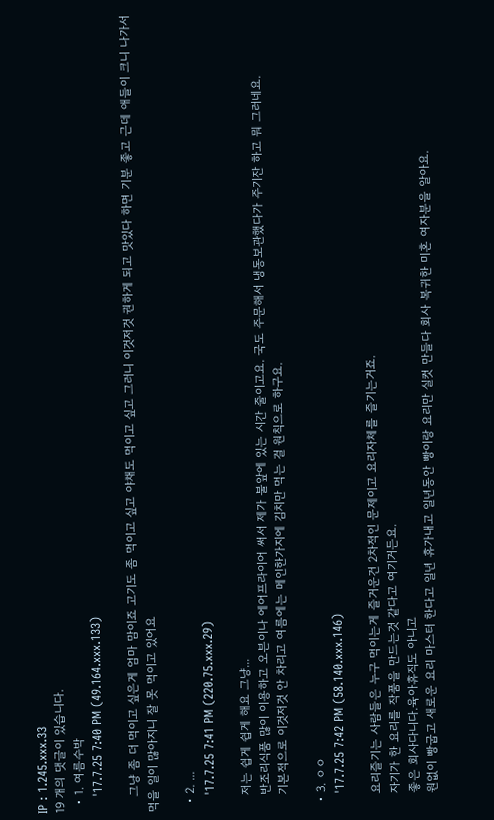IP : 1.245.xxx.33
19 개의 댓글이 있습니다.
  • 1. 여름수박
    '17.7.25 7:40 PM (49.164.xxx.133)

    그냥 좀 더 먹이고 싶은게 엄마 맘이죠 고기도 좀 먹이고 싶고 야채도 먹이고 싶고 그러니 이것저것 권하게 되고 맛있다 하면 기분 좋고 근데 애들이 크니 나가서 먹을 일이 많아지니 잘 못 먹이고 있어요

  • 2. ...
    '17.7.25 7:41 PM (220.75.xxx.29)

    저는 쉽게 쉽게 해요 그냥...
    반조리식품 많이 이용하고 오븐이나 에어프라이어 써서 제가 불앞에 있는 시간 줄이고요. 국도 주문해서 냉동보관했다가 주기잔 하고 뭐 그러네요.
    기본적으로 이것저것 안 차리고 여름에는 메인한가지에 김치만 먹는 걸 원칙으로 하구요.

  • 3. ㅇㅇ
    '17.7.25 7:42 PM (58.140.xxx.146)

    요리즐기는 사람들은 누구 먹이는게 즐거운건 2차적인 문제이고 요리자체를 즐기는거죠.
    자기가 한 요리를 작품을 만드는것 같다고 여기거든요.
    좋은 회사다니다.육아휴직도 아니고
    원없이 빵굽고 새로운 요리 마스터 한다고 일년 휴가내고 일년동안 빵이랑 요리만 실컷 만들다 회사 복귀한 미혼 여자분을 알아요.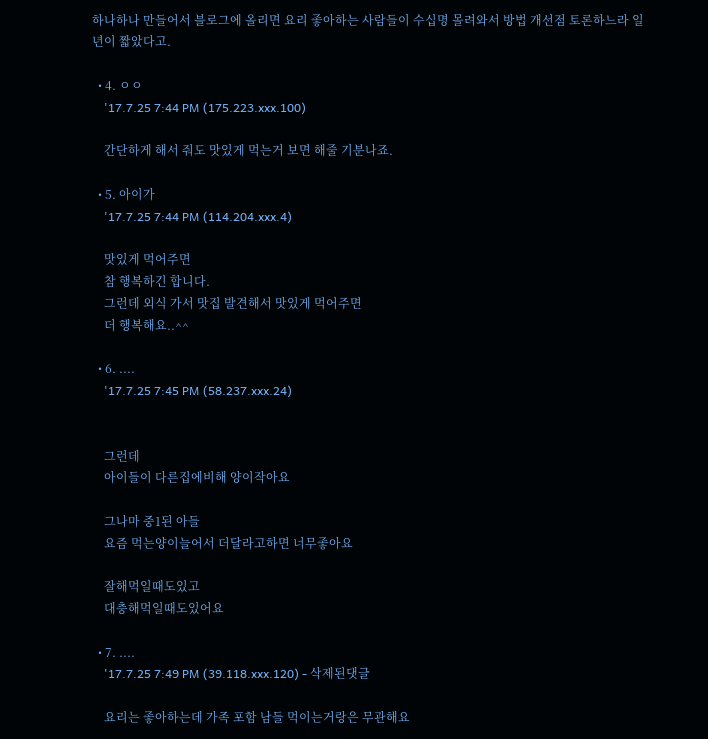하나하나 만들어서 블로그에 올리면 요리 좋아하는 사람들이 수십명 몰려와서 방법 개선점 토론하느라 일년이 짧았다고.

  • 4. ㅇㅇ
    '17.7.25 7:44 PM (175.223.xxx.100)

    간단하게 해서 줘도 맛있게 먹는거 보면 해줄 기분나죠.

  • 5. 아이가
    '17.7.25 7:44 PM (114.204.xxx.4)

    맛있게 먹어주면
    참 행복하긴 합니다.
    그런데 외식 가서 맛집 발견해서 맛있게 먹어주면
    더 행복해요..^^

  • 6. ....
    '17.7.25 7:45 PM (58.237.xxx.24)


    그런데
    아이들이 다른집에비해 양이작아요

    그나마 중1된 아들
    요즘 먹는양이늘어서 더달라고하면 너무좋아요

    잘해먹일때도있고
    대충해먹일때도있어요

  • 7. ....
    '17.7.25 7:49 PM (39.118.xxx.120) - 삭제된댓글

    요리는 좋아하는데 가족 포함 남들 먹이는거랑은 무관해요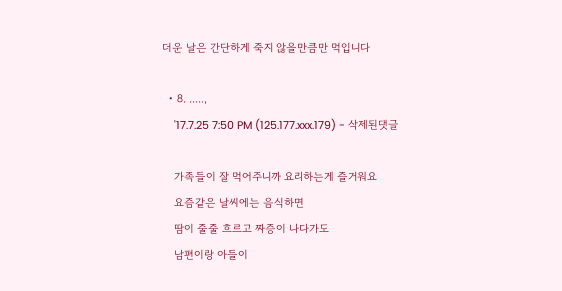더운 날은 간단하게 죽지 않을만큼만 먹입니다

  • 8. .....,
    '17.7.25 7:50 PM (125.177.xxx.179) - 삭제된댓글

    가족들이 잘 먹어주니까 요리하는게 즐거워요
    요즘같은 날씨에는 음식하면
    땀이 줄줄 흐르고 짜증이 나다가도
    남편이랑 아들이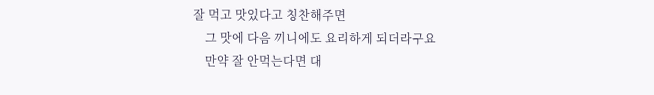잘 먹고 맛있다고 칭찬해주면
    그 맛에 다음 끼니에도 요리하게 되더라구요
    만약 잘 안먹는다면 대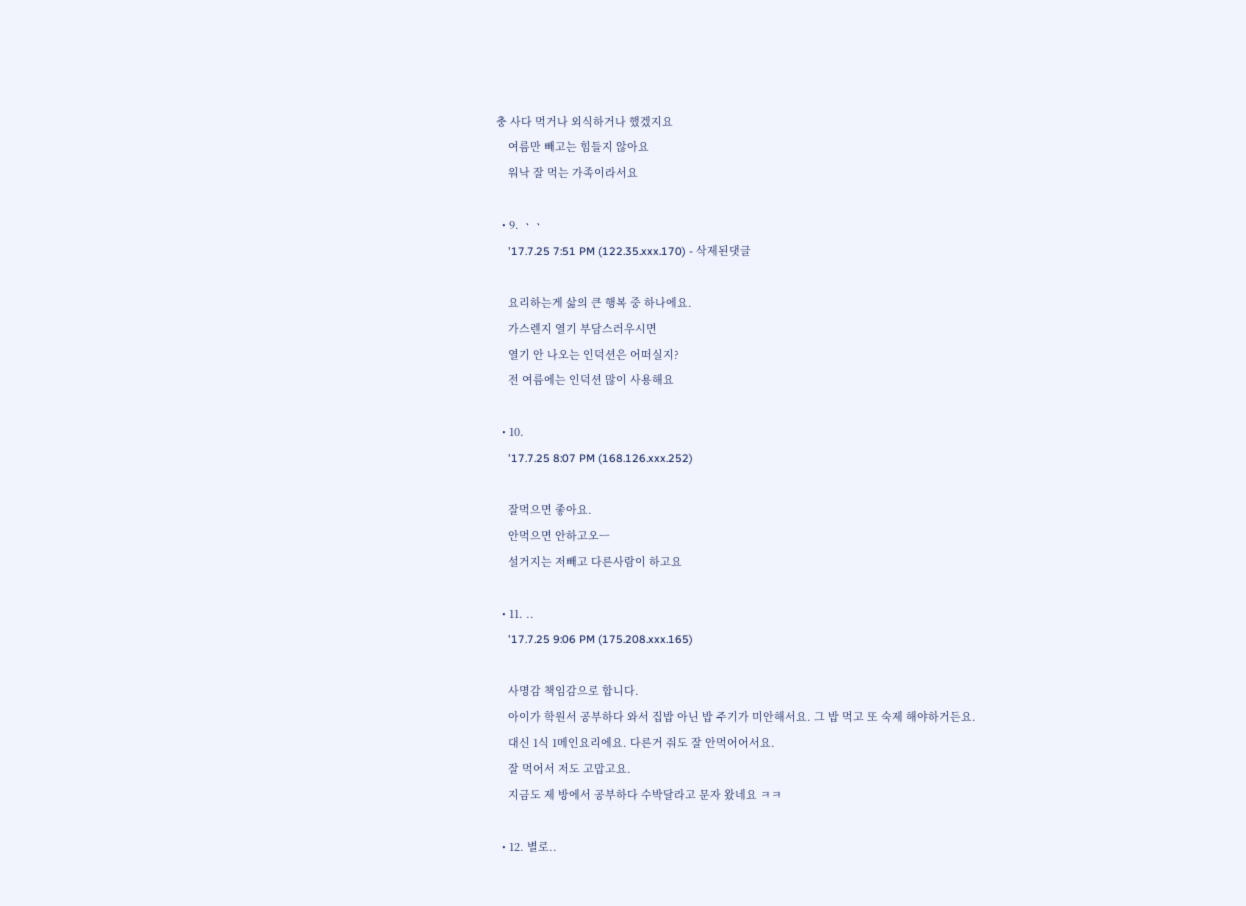충 사다 먹거나 외식하거나 했겠지요
    여름만 빼고는 힘들지 않아요
    워낙 잘 먹는 가족이라서요

  • 9. ㆍㆍ
    '17.7.25 7:51 PM (122.35.xxx.170) - 삭제된댓글

    요리하는게 삶의 큰 행복 중 하나에요.
    가스렌지 열기 부담스러우시면
    열기 안 나오는 인덕션은 어떠실지?
    전 여름에는 인덕션 많이 사용해요

  • 10.
    '17.7.25 8:07 PM (168.126.xxx.252)

    잘먹으면 좋아요.
    안먹으면 안하고오ㅡ
    설거지는 저빼고 다른사람이 하고요

  • 11. ..
    '17.7.25 9:06 PM (175.208.xxx.165)

    사명감 책임감으로 합니다.
    아이가 학원서 공부하다 와서 집밥 아닌 밥 주기가 미안해서요. 그 밥 먹고 또 숙제 해야하거든요.
    대신 1식 1메인요리에요. 다른거 줘도 잘 안먹어어서요.
    잘 먹어서 저도 고맙고요.
    지금도 제 방에서 공부하다 수박달라고 문자 왔네요 ㅋㅋ

  • 12. 별로..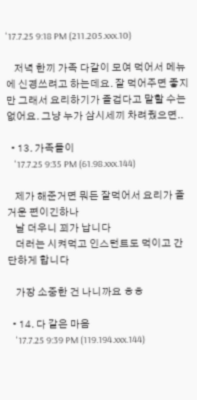'17.7.25 9:18 PM (211.205.xxx.10)

    저녁 한끼 가족 다같이 모여 먹어서 메뉴에 신경쓰려고 하는데요. 잘 먹어주면 좋지만 그래서 요리하기가 즐겁다고 말할 수는 없어요. 그냥 누가 삼시세끼 차려줬으면..

  • 13. 가족들이
    '17.7.25 9:35 PM (61.98.xxx.144)

    제가 해준거면 뭐든 잘먹어서 요리가 즐거운 편이긴하나
    날 더우니 꾀가 납니다
    더러는 시켜먹고 인스턴트도 먹이고 간단하게 합니다

    가장 소중한 건 나니까요 ㅎㅎ

  • 14. 다 같은 마음
    '17.7.25 9:39 PM (119.194.xxx.144)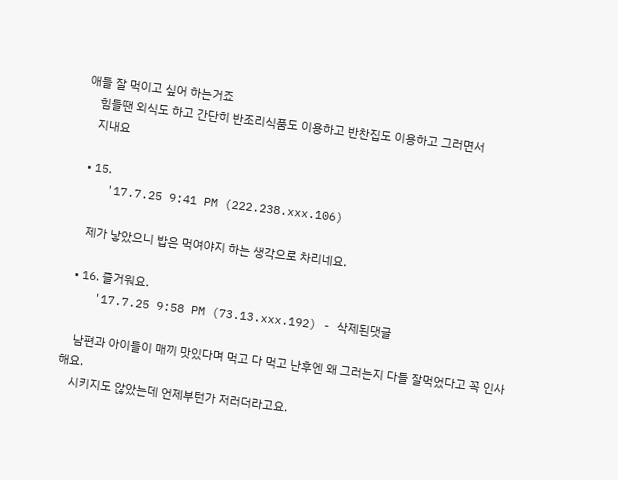애들 잘 먹이고 싶어 하는거죠
    힘들땐 외식도 하고 간단히 반조리식품도 이용하고 반찬집도 이용하고 그러면서
    지내요

  • 15.
    '17.7.25 9:41 PM (222.238.xxx.106)

    제가 낳았으니 밥은 먹여야지 하는 생각으로 차리네요.

  • 16. 즐거워요.
    '17.7.25 9:58 PM (73.13.xxx.192) - 삭제된댓글

    남편과 아이들이 매끼 맛있다며 먹고 다 먹고 난후엔 왜 그러는지 다들 잘먹었다고 꼭 인사해요.
    시키지도 않았는데 언제부턴가 저러더라고요.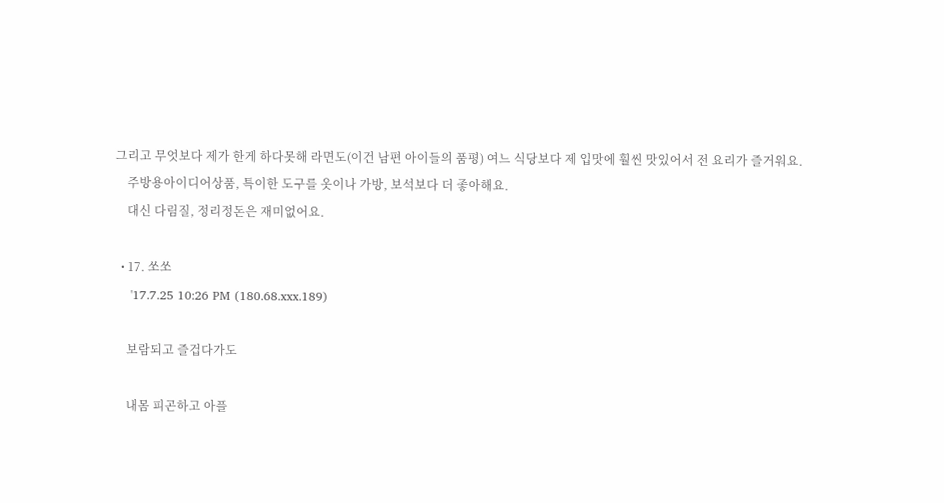그리고 무엇보다 제가 한게 하다못해 라면도(이건 남편 아이들의 품평) 여느 식당보다 제 입맛에 훨씬 맛있어서 전 요리가 즐거워요.
    주방용아이디어상품, 특이한 도구를 옷이나 가방, 보석보다 더 좋아해요.
    대신 다림질, 정리정돈은 재미없어요.

  • 17. 쏘쏘
    '17.7.25 10:26 PM (180.68.xxx.189)

    보람되고 즐겁다가도

    내몸 피곤하고 아플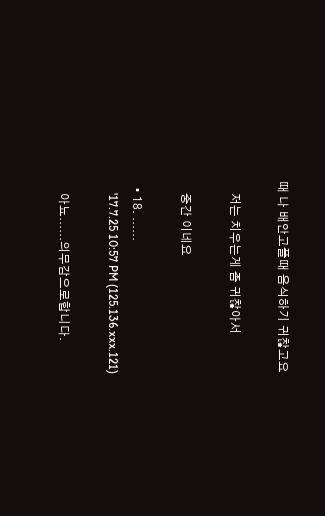때 나 배안고플때 음식하기 귀찮고요

    저는 치우는게 좀 귀찮아서

    중간 이네요

  • 18. ......
    '17.7.25 10:57 PM (125.136.xxx.121)

    아뇨......의무감으로합니다.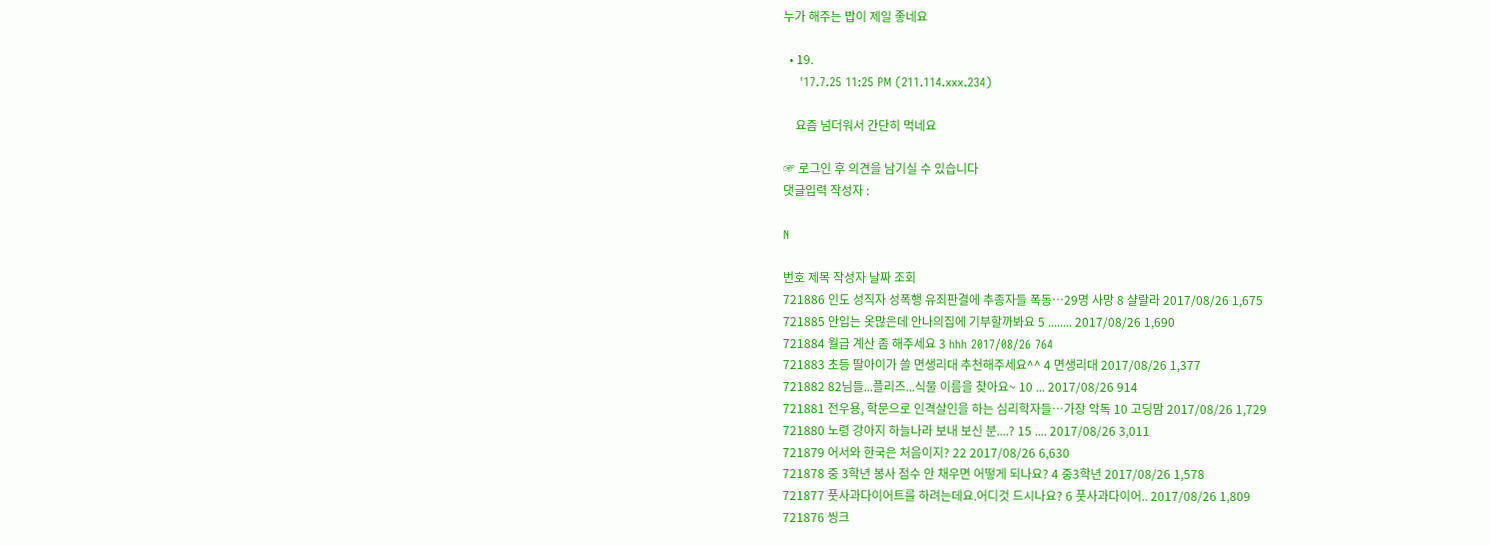누가 해주는 밥이 제일 좋네요

  • 19.
    '17.7.25 11:25 PM (211.114.xxx.234)

    요즘 넘더워서 간단히 먹네요

☞ 로그인 후 의견을 남기실 수 있습니다
댓글입력 작성자 :

N

번호 제목 작성자 날짜 조회
721886 인도 성직자 성폭행 유죄판결에 추종자들 폭동…29명 사망 8 샬랄라 2017/08/26 1,675
721885 안입는 옷많은데 안나의집에 기부할까봐요 5 ........ 2017/08/26 1,690
721884 월급 계산 좀 해주세요 3 hhh 2017/08/26 764
721883 초등 딸아이가 쓸 면생리대 추천해주세요^^ 4 면생리대 2017/08/26 1,377
721882 82님들...플리즈...식물 이름을 찾아요~ 10 ... 2017/08/26 914
721881 전우용, 학문으로 인격살인을 하는 심리학자들…가장 악독 10 고딩맘 2017/08/26 1,729
721880 노령 강아지 하늘나라 보내 보신 분....? 15 .... 2017/08/26 3,011
721879 어서와 한국은 처음이지? 22 2017/08/26 6,630
721878 중 3학년 봉사 점수 안 채우면 어떻게 되나요? 4 중3학년 2017/08/26 1,578
721877 풋사과다이어트를 하려는데요.어디것 드시나요? 6 풋사과다이어.. 2017/08/26 1,809
721876 씽크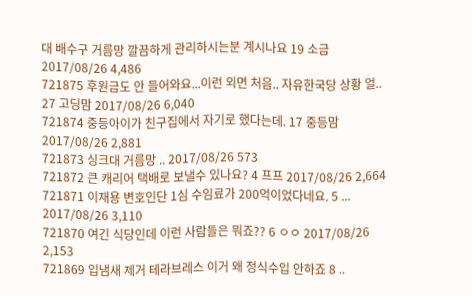대 배수구 거름망 깔끔하게 관리하시는분 계시나요 19 소금 2017/08/26 4,486
721875 후원금도 안 들어와요...이런 외면 처음.. 자유한국당 상황 얼.. 27 고딩맘 2017/08/26 6,040
721874 중등아이가 친구집에서 자기로 했다는데. 17 중등맘 2017/08/26 2,881
721873 싱크대 거름망 .. 2017/08/26 573
721872 큰 캐리어 택배로 보낼수 있나요? 4 프프 2017/08/26 2,664
721871 이재용 변호인단 1심 수임료가 200억이었다네요. 5 ... 2017/08/26 3,110
721870 여긴 식당인데 이런 사람들은 뭐죠?? 6 ㅇㅇ 2017/08/26 2,153
721869 입냄새 제거 테라브레스 이거 왜 정식수입 안하죠 8 ..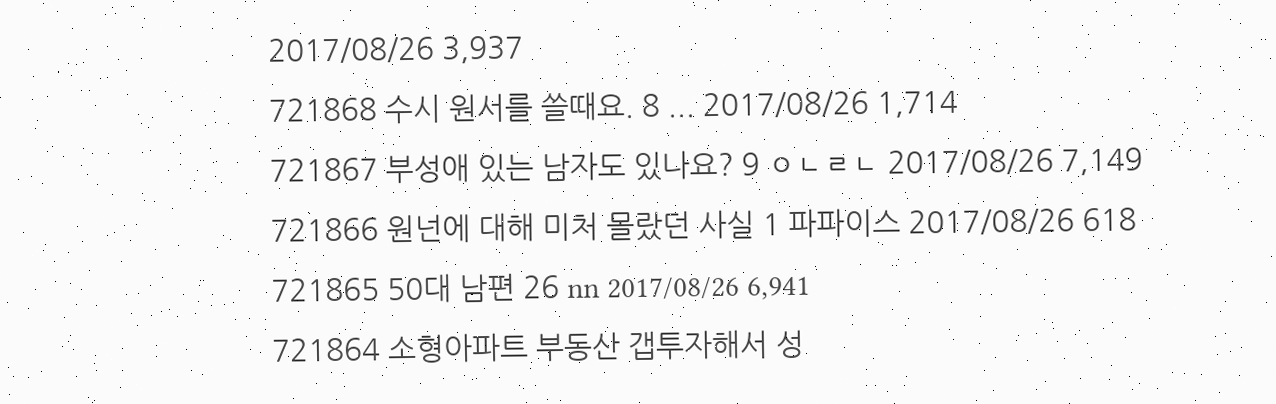2017/08/26 3,937
721868 수시 원서를 쓸때요. 8 ... 2017/08/26 1,714
721867 부성애 있는 남자도 있나요? 9 ㅇㄴㄹㄴ 2017/08/26 7,149
721866 원넌에 대해 미처 몰랐던 사실 1 파파이스 2017/08/26 618
721865 50대 남편 26 nn 2017/08/26 6,941
721864 소형아파트 부동산 갭투자해서 성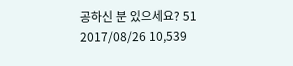공하신 분 있으세요? 51 2017/08/26 10,539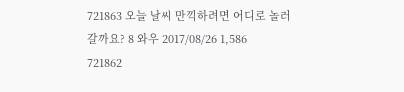721863 오늘 날씨 만끽하려면 어디로 놀러갈까요? 8 와우 2017/08/26 1,586
721862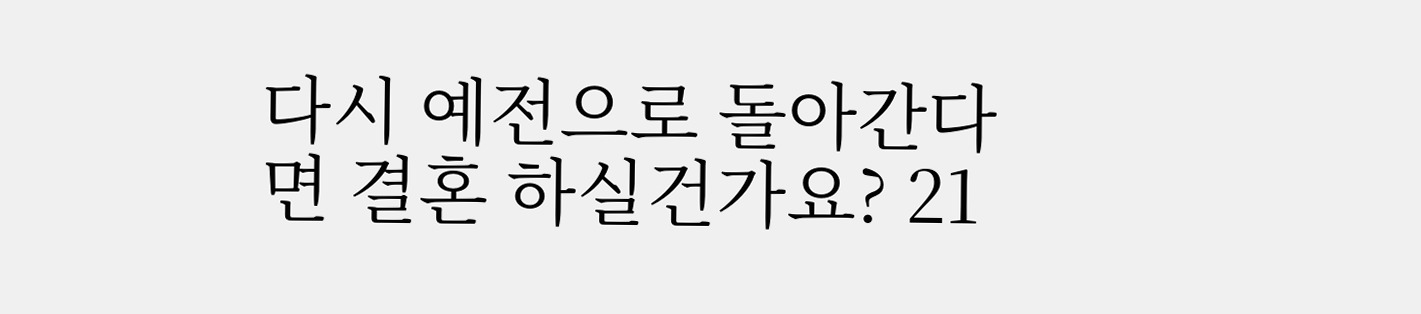다시 예전으로 돌아간다면 결혼 하실건가요? 21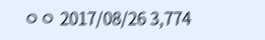ㅇㅇ 2017/08/26 3,774